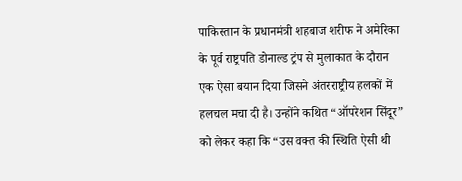पाकिस्तान के प्रधानमंत्री शहबाज शरीफ ने अमेरिका के पूर्व राष्ट्रपति डोनाल्ड ट्रंप से मुलाकात के दौरान एक ऐसा बयान दिया जिसने अंतरराष्ट्रीय हलकों में हलचल मचा दी है। उन्होंने कथित “ऑपरेशन सिंदूर” को लेकर कहा कि “उस वक्त की स्थिति ऐसी थी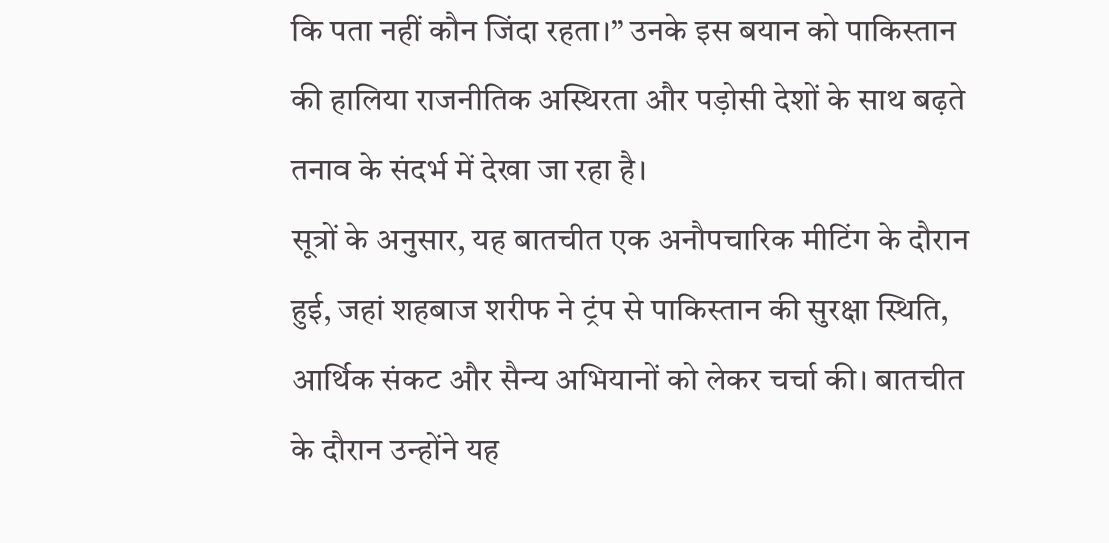कि पता नहीं कौन जिंदा रहता।” उनके इस बयान को पाकिस्तान की हालिया राजनीतिक अस्थिरता और पड़ोसी देशों के साथ बढ़ते तनाव के संदर्भ में देखा जा रहा है।
सूत्रों के अनुसार, यह बातचीत एक अनौपचारिक मीटिंग के दौरान हुई, जहां शहबाज शरीफ ने ट्रंप से पाकिस्तान की सुरक्षा स्थिति, आर्थिक संकट और सैन्य अभियानों को लेकर चर्चा की। बातचीत के दौरान उन्होंने यह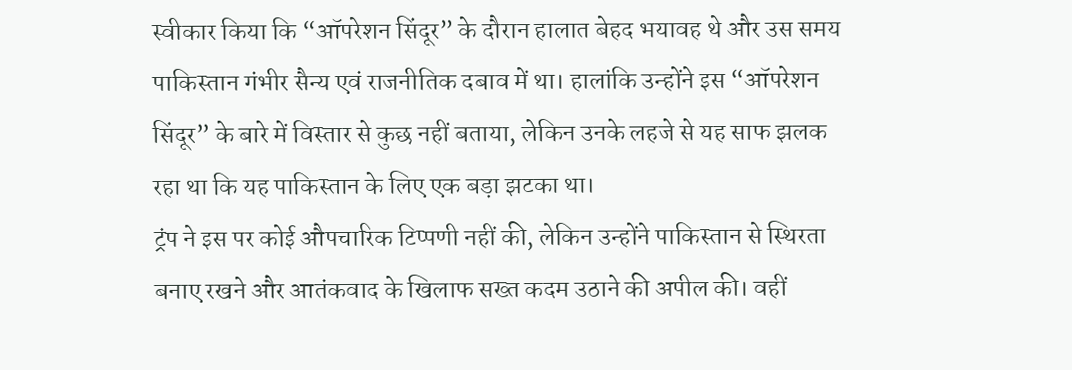स्वीकार किया कि “ऑपरेशन सिंदूर” के दौरान हालात बेहद भयावह थे और उस समय पाकिस्तान गंभीर सैन्य एवं राजनीतिक दबाव में था। हालांकि उन्होंने इस “ऑपरेशन सिंदूर” के बारे में विस्तार से कुछ नहीं बताया, लेकिन उनके लहजे से यह साफ झलक रहा था कि यह पाकिस्तान के लिए एक बड़ा झटका था।
ट्रंप ने इस पर कोई औपचारिक टिप्पणी नहीं की, लेकिन उन्होंने पाकिस्तान से स्थिरता बनाए रखने और आतंकवाद के खिलाफ सख्त कदम उठाने की अपील की। वहीं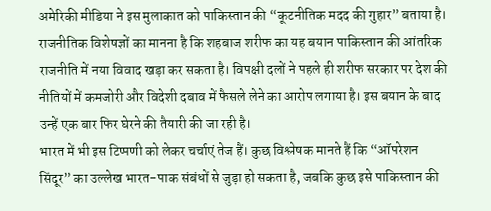अमेरिकी मीडिया ने इस मुलाकात को पाकिस्तान की “कूटनीतिक मदद की गुहार” बताया है।
राजनीतिक विशेषज्ञों का मानना है कि शहबाज शरीफ का यह बयान पाकिस्तान की आंतरिक राजनीति में नया विवाद खड़ा कर सकता है। विपक्षी दलों ने पहले ही शरीफ सरकार पर देश की नीतियों में कमजोरी और विदेशी दबाव में फैसले लेने का आरोप लगाया है। इस बयान के बाद उन्हें एक बार फिर घेरने की तैयारी की जा रही है।
भारत में भी इस टिप्पणी को लेकर चर्चाएं तेज हैं। कुछ विश्लेषक मानते हैं कि “ऑपरेशन सिंदूर” का उल्लेख भारत-पाक संबंधों से जुड़ा हो सकता है, जबकि कुछ इसे पाकिस्तान की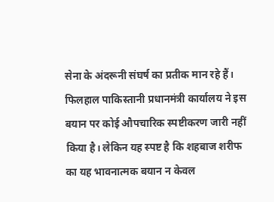सेना के अंदरूनी संघर्ष का प्रतीक मान रहे हैं।
फिलहाल पाकिस्तानी प्रधानमंत्री कार्यालय ने इस बयान पर कोई औपचारिक स्पष्टीकरण जारी नहीं किया है। लेकिन यह स्पष्ट है कि शहबाज शरीफ का यह भावनात्मक बयान न केवल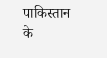पाकिस्तान के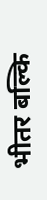भीतर बल्कि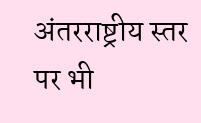अंतरराष्ट्रीय स्तर पर भी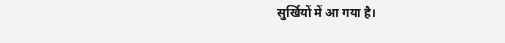सुर्खियों में आ गया है।